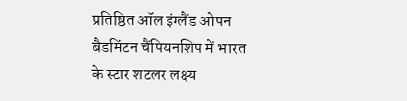प्रतिष्ठित ऑल इंग्लैंड ओपन बैडमिंटन चैंपियनशिप में भारत के स्टार शटलर लक्ष्य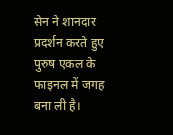सेन ने शानदार प्रदर्शन करते हुए पुरुष एकल के फाइनल में जगह बना ली है।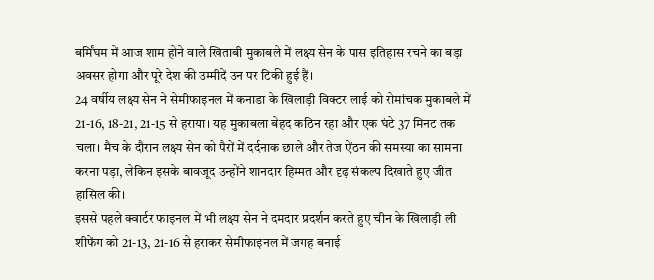बर्मिंघम में आज शाम होने वाले खिताबी मुकाबले में लक्ष्य सेन के पास इतिहास रचने का बड़ा अवसर होगा और पूरे देश की उम्मीदें उन पर टिकी हुई हैं।
24 वर्षीय लक्ष्य सेन ने सेमीफाइनल में कनाडा के खिलाड़ी विक्टर लाई को रोमांचक मुकाबले में 21-16, 18-21, 21-15 से हराया। यह मुकाबला बेहद कठिन रहा और एक घंटे 37 मिनट तक चला। मैच के दौरान लक्ष्य सेन को पैरों में दर्दनाक छाले और तेज ऐंठन की समस्या का सामना करना पड़ा, लेकिन इसके बावजूद उन्होंने शानदार हिम्मत और दृढ़ संकल्प दिखाते हुए जीत हासिल की।
इससे पहले क्वार्टर फाइनल में भी लक्ष्य सेन ने दमदार प्रदर्शन करते हुए चीन के खिलाड़ी ली शीफेंग को 21-13, 21-16 से हराकर सेमीफाइनल में जगह बनाई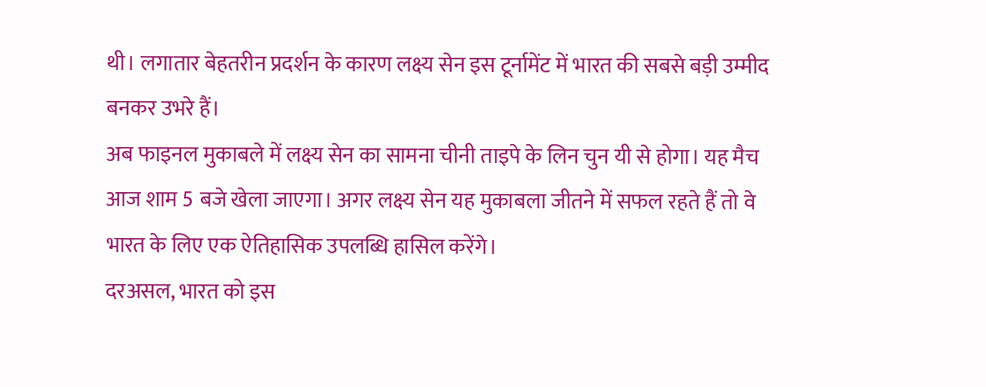थी। लगातार बेहतरीन प्रदर्शन के कारण लक्ष्य सेन इस टूर्नामेंट में भारत की सबसे बड़ी उम्मीद बनकर उभरे हैं।
अब फाइनल मुकाबले में लक्ष्य सेन का सामना चीनी ताइपे के लिन चुन यी से होगा। यह मैच आज शाम 5 बजे खेला जाएगा। अगर लक्ष्य सेन यह मुकाबला जीतने में सफल रहते हैं तो वे भारत के लिए एक ऐतिहासिक उपलब्धि हासिल करेंगे।
दरअसल, भारत को इस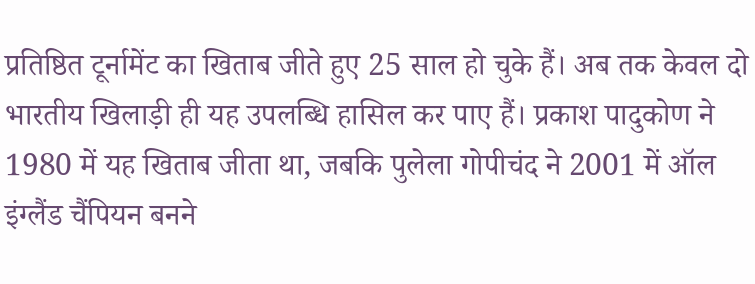प्रतिष्ठित टूर्नामेंट का खिताब जीते हुए 25 साल हो चुके हैं। अब तक केवल दो भारतीय खिलाड़ी ही यह उपलब्धि हासिल कर पाए हैं। प्रकाश पादुकोण ने 1980 में यह खिताब जीता था, जबकि पुलेला गोपीचंद ने 2001 में ऑल इंग्लैंड चैंपियन बनने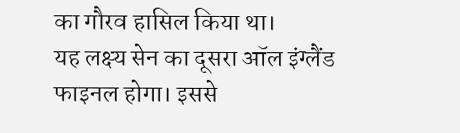का गौरव हासिल किया था।
यह लक्ष्य सेन का दूसरा ऑल इंग्लैंड फाइनल होगा। इससे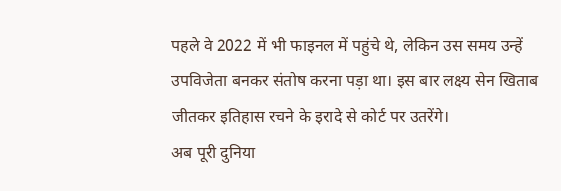पहले वे 2022 में भी फाइनल में पहुंचे थे, लेकिन उस समय उन्हें उपविजेता बनकर संतोष करना पड़ा था। इस बार लक्ष्य सेन खिताब जीतकर इतिहास रचने के इरादे से कोर्ट पर उतरेंगे।
अब पूरी दुनिया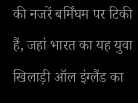की नजरें बर्मिंघम पर टिकी हैं, जहां भारत का यह युवा खिलाड़ी ऑल इंग्लैंड का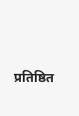प्रतिष्ठित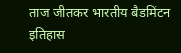ताज जीतकर भारतीय बैडमिंटन इतिहास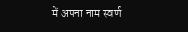में अपना नाम स्वर्ण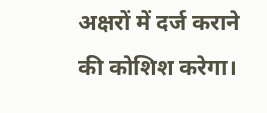अक्षरों में दर्ज कराने की कोशिश करेगा।